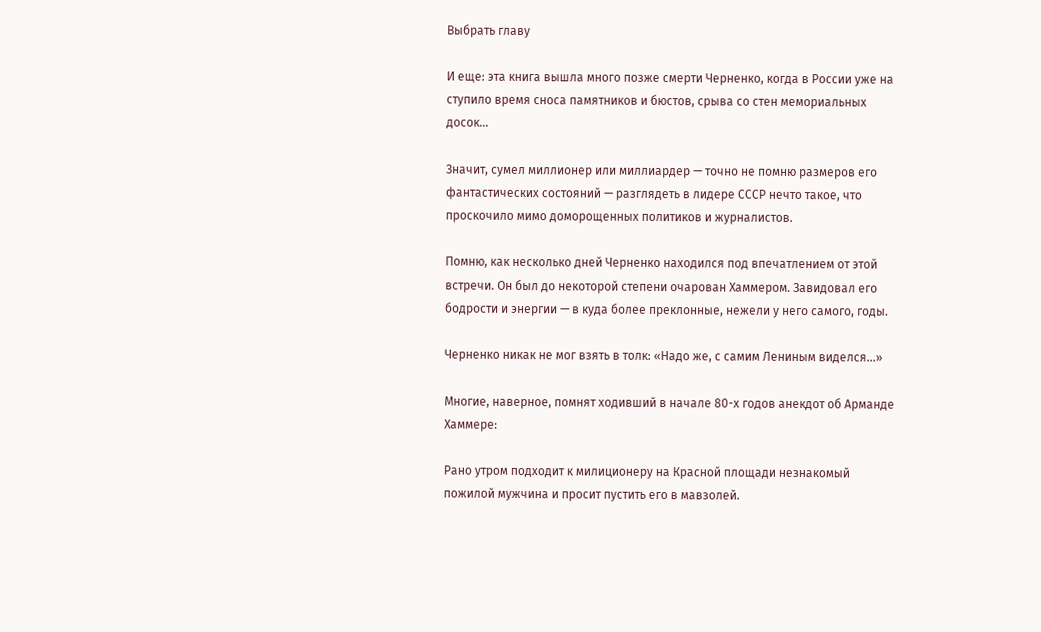Выбрать главу

И еще: эта книга вышла много позже смерти Черненко, когда в России уже на ступило время сноса памятников и бюстов, срыва со стен мемориальных досок…

Значит, сумел миллионер или миллиардер — точно не помню размеров его фантастических состояний — разглядеть в лидере СССР нечто такое, что проскочило мимо доморощенных политиков и журналистов.

Помню, как несколько дней Черненко находился под впечатлением от этой встречи. Он был до некоторой степени очарован Хаммером. Завидовал его бодрости и энергии — в куда более преклонные, нежели у него самого, годы.

Черненко никак не мог взять в толк: «Надо же, с самим Лениным виделся…»

Многие, наверное, помнят ходивший в начале 80-х годов анекдот об Арманде Хаммере:

Рано утром подходит к милиционеру на Красной площади незнакомый пожилой мужчина и просит пустить его в мавзолей.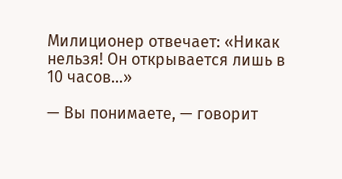Милиционер отвечает: «Никак нельзя! Он открывается лишь в 10 часов…»

— Вы понимаете, — говорит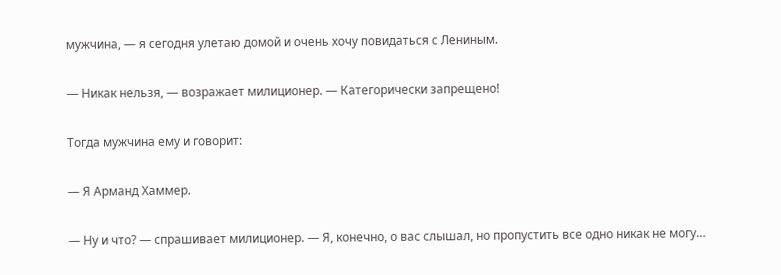мужчина, — я сегодня улетаю домой и очень хочу повидаться с Лениным.

— Никак нельзя, — возражает милиционер. — Категорически запрещено!

Тогда мужчина ему и говорит:

— Я Арманд Хаммер.

— Ну и что? — спрашивает милиционер. — Я, конечно, о вас слышал, но пропустить все одно никак не могу…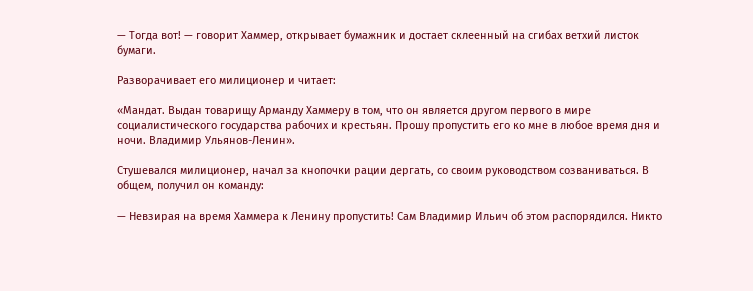— Тогда вот! — говорит Хаммер, открывает бумажник и достает склеенный на сгибах ветхий листок бумаги.

Разворачивает его милиционер и читает:

«Мандат. Выдан товарищу Арманду Хаммеру в том, что он является другом первого в мире социалистического государства рабочих и крестьян. Прошу пропустить его ко мне в любое время дня и ночи. Владимир Ульянов-Ленин».

Стушевался милиционер, начал за кнопочки рации дергать, со своим руководством созваниваться. В общем, получил он команду:

— Невзирая на время Хаммера к Ленину пропустить! Сам Владимир Ильич об этом распорядился. Никто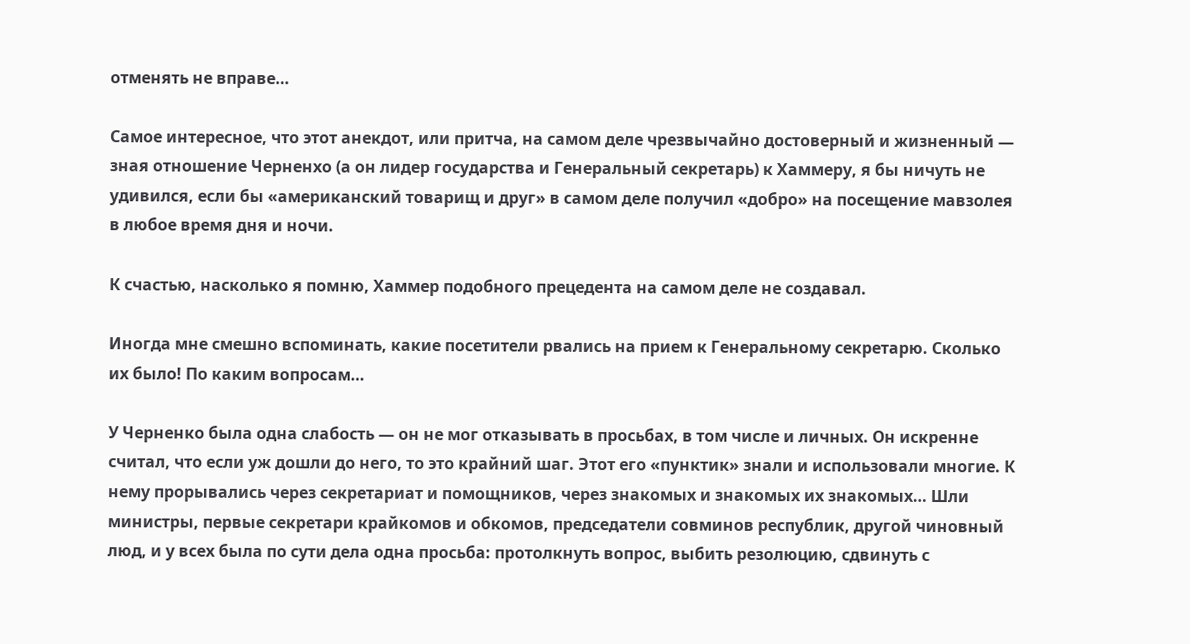отменять не вправе…

Самое интересное, что этот анекдот, или притча, на самом деле чрезвычайно достоверный и жизненный — зная отношение Черненхо (а он лидер государства и Генеральный секретарь) к Хаммеру, я бы ничуть не удивился, если бы «американский товарищ и друг» в самом деле получил «добро» на посещение мавзолея в любое время дня и ночи.

К счастью, насколько я помню, Хаммер подобного прецедента на самом деле не создавал.

Иногда мне смешно вспоминать, какие посетители рвались на прием к Генеральному секретарю. Сколько их было! По каким вопросам…

У Черненко была одна слабость — он не мог отказывать в просьбах, в том числе и личных. Он искренне считал, что если уж дошли до него, то это крайний шаг. Этот его «пунктик» знали и использовали многие. К нему прорывались через секретариат и помощников, через знакомых и знакомых их знакомых… Шли министры, первые секретари крайкомов и обкомов, председатели совминов республик, другой чиновный люд, и у всех была по сути дела одна просьба: протолкнуть вопрос, выбить резолюцию, сдвинуть с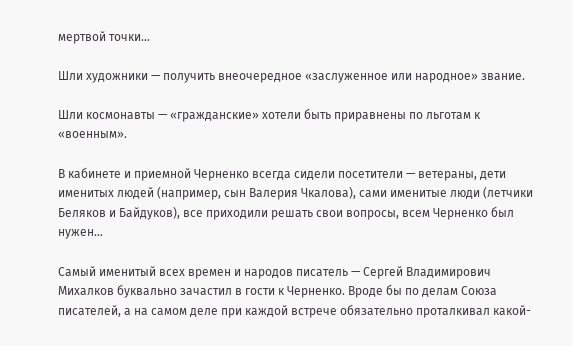мертвой точки…

Шли художники — получить внеочередное «заслуженное или народное» звание.

Шли космонавты — «гражданские» хотели быть приравнены по льготам к «военным».

В кабинете и приемной Черненко всегда сидели посетители — ветераны, дети именитых людей (например, сын Валерия Чкалова), сами именитые люди (летчики Беляков и Байдуков), все приходили решать свои вопросы, всем Черненко был нужен…

Самый именитый всех времен и народов писатель — Сергей Владимирович Михалков буквально зачастил в гости к Черненко. Вроде бы по делам Союза писателей, а на самом деле при каждой встрече обязательно проталкивал какой-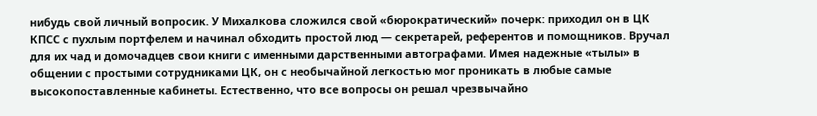нибудь свой личный вопросик. У Михалкова сложился свой «бюрократический» почерк: приходил он в ЦК КПСС с пухлым портфелем и начинал обходить простой люд — секретарей, референтов и помощников. Вручал для их чад и домочадцев свои книги с именными дарственными автографами. Имея надежные «тылы» в общении с простыми сотрудниками ЦК, он с необычайной легкостью мог проникать в любые самые высокопоставленные кабинеты. Естественно, что все вопросы он решал чрезвычайно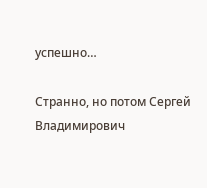успешно…

Странно, но потом Сергей Владимирович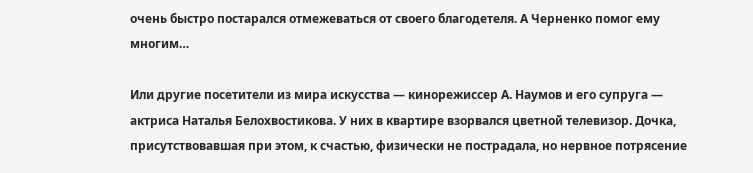очень быстро постарался отмежеваться от своего благодетеля. А Черненко помог ему многим…

Или другие посетители из мира искусства — кинорежиссер А. Наумов и его супруга — актриса Наталья Белохвостикова. У них в квартире взорвался цветной телевизор. Дочка, присутствовавшая при этом, к счастью, физически не пострадала, но нервное потрясение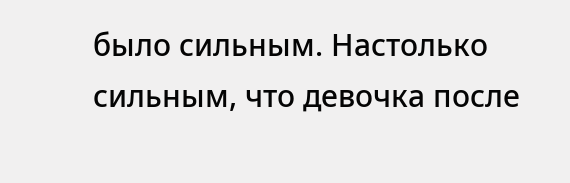было сильным. Настолько сильным, что девочка после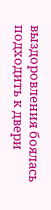выздоровления боялась подходить к двери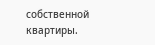собственной квартиры.